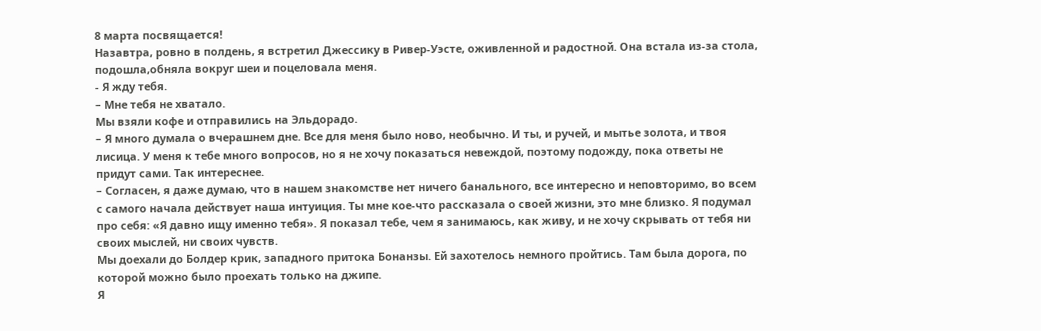8 марта посвящается!
Назавтра, ровно в полдень, я встретил Джессику в Ривер-Уэсте, оживленной и радостной. Она встала из-за стола, подошла,обняла вокруг шеи и поцеловала меня.
- Я жду тебя.
– Мне тебя не хватало.
Мы взяли кофе и отправились на Эльдорадо.
– Я много думала о вчерашнем дне. Все для меня было ново, необычно. И ты, и ручей, и мытье золота, и твоя лисица. У меня к тебе много вопросов, но я не хочу показаться невеждой, поэтому подожду, пока ответы не придут сами. Так интереснее.
– Согласен, я даже думаю, что в нашем знакомстве нет ничего банального, все интересно и неповторимо, во всем с самого начала действует наша интуиция. Ты мне кое-что рассказала о своей жизни, это мне близко. Я подумал про себя: «Я давно ищу именно тебя». Я показал тебе, чем я занимаюсь, как живу, и не хочу скрывать от тебя ни своих мыслей, ни своих чувств.
Мы доехали до Болдер крик, западного притока Бонанзы. Ей захотелось немного пройтись. Там была дорога, по которой можно было проехать только на джипе.
Я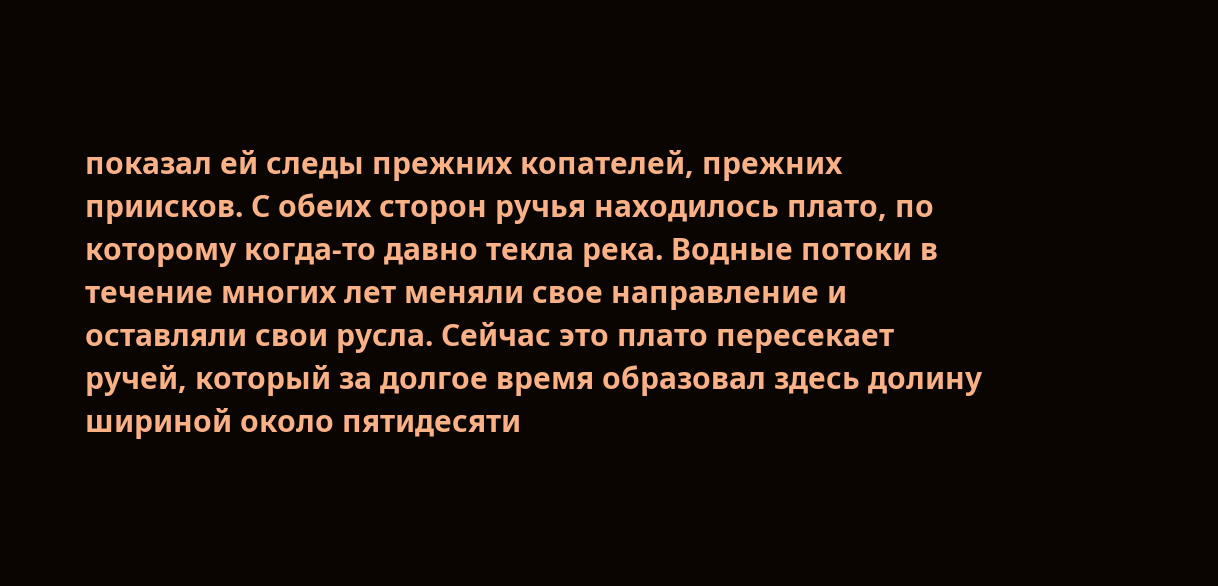показал ей следы прежних копателей, прежних приисков. С обеих сторон ручья находилось плато, по которому когда-то давно текла река. Водные потоки в течение многих лет меняли свое направление и оставляли свои русла. Сейчас это плато пересекает ручей, который за долгое время образовал здесь долину шириной около пятидесяти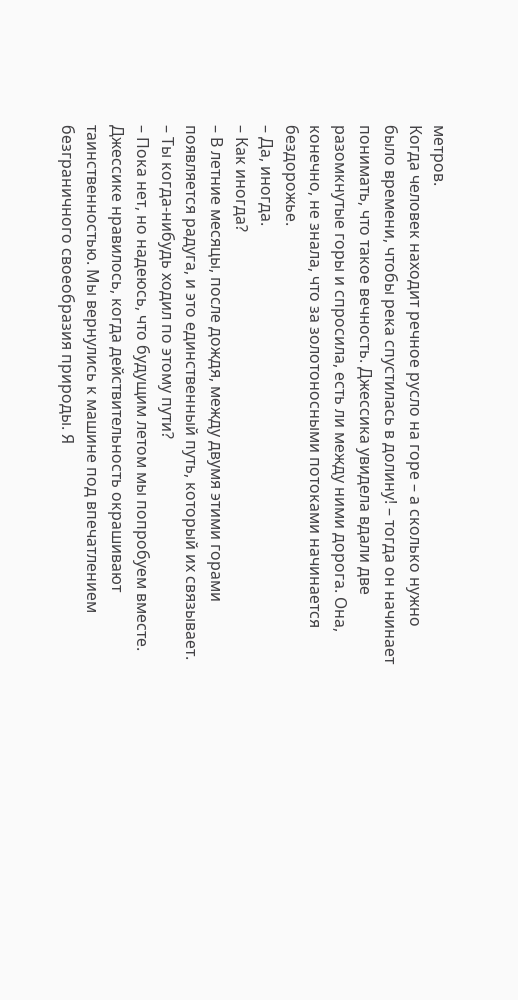метров.
Когда человек находит речное русло на горе – а сколько нужно было времени, чтобы река спустилась в долину! – тогда он начинает понимать, что такое вечность. Джессика увидела вдали две разомкнутые горы и спросила, есть ли между ними дорога. Она, конечно, не знала, что за золотоносными потоками начинается бездорожье.
– Да, иногда.
– Как иногда?
– В летние месяцы, после дождя, между двумя этими горами появляется радуга, и это единственный путь, который их связывает.
– Ты когда-нибудь ходил по этому пути?
– Пока нет, но надеюсь, что будущим летом мы попробуем вместе.
Джессике нравилось, когда действительность окрашивают таинственностью. Мы вернулись к машине под впечатлением безграничного своеобразия природы. Я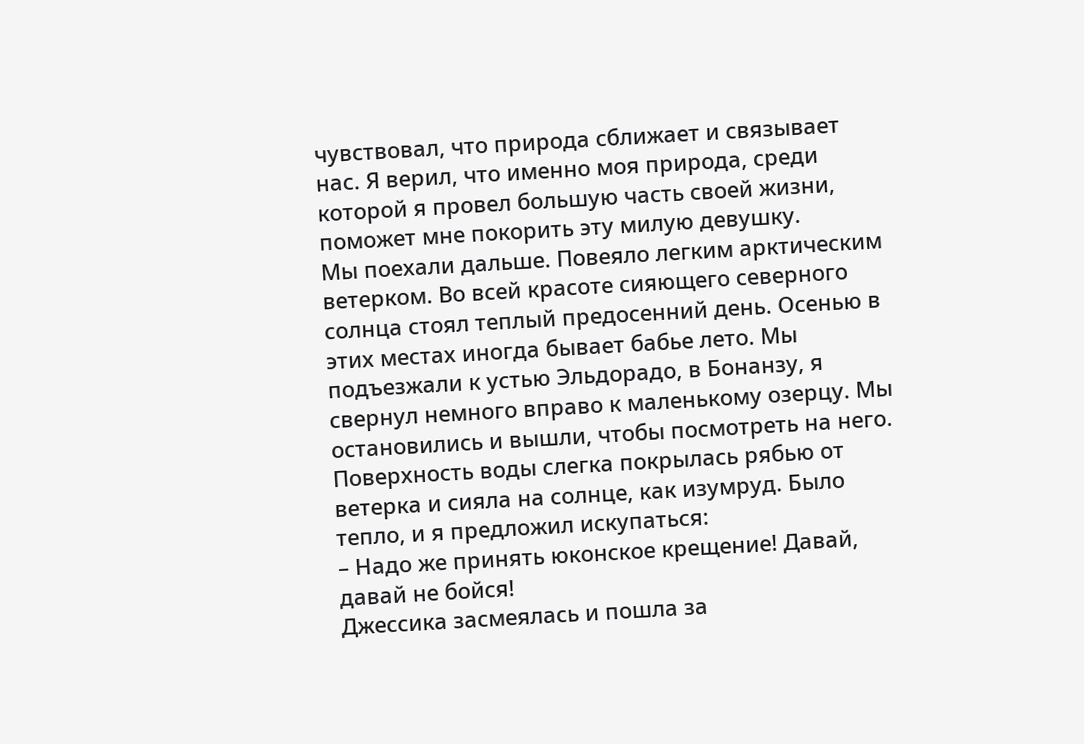чувствовал, что природа сближает и связывает нас. Я верил, что именно моя природа, среди которой я провел большую часть своей жизни, поможет мне покорить эту милую девушку.
Мы поехали дальше. Повеяло легким арктическим ветерком. Во всей красоте сияющего северного солнца стоял теплый предосенний день. Осенью в этих местах иногда бывает бабье лето. Мы подъезжали к устью Эльдорадо, в Бонанзу, я свернул немного вправо к маленькому озерцу. Мы остановились и вышли, чтобы посмотреть на него. Поверхность воды слегка покрылась рябью от ветерка и сияла на солнце, как изумруд. Было тепло, и я предложил искупаться:
– Надо же принять юконское крещение! Давай, давай не бойся!
Джессика засмеялась и пошла за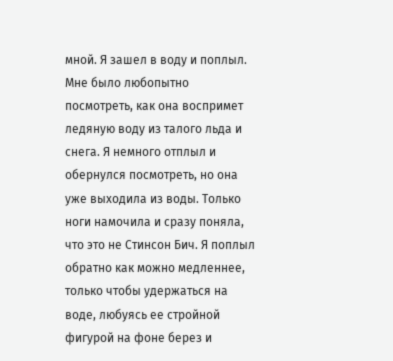мной. Я зашел в воду и поплыл. Мне было любопытно посмотреть, как она воспримет ледяную воду из талого льда и снега. Я немного отплыл и обернулся посмотреть, но она уже выходила из воды. Только ноги намочила и сразу поняла, что это не Стинсон Бич. Я поплыл обратно как можно медленнее, только чтобы удержаться на воде, любуясь ее стройной фигурой на фоне берез и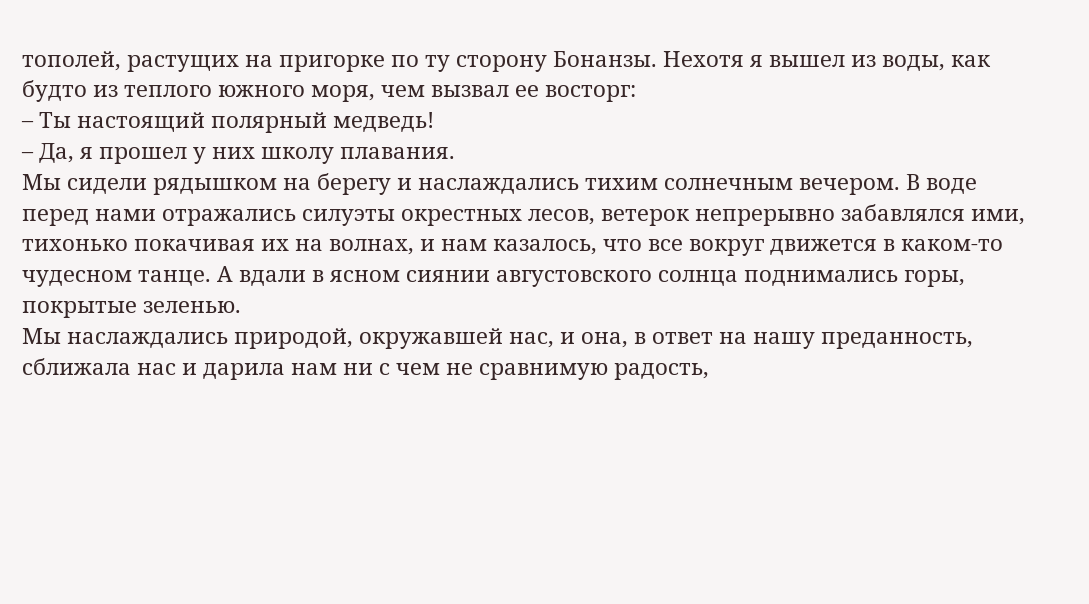тополей, растущих на пригорке по ту сторону Бонанзы. Нехотя я вышел из воды, как будто из теплого южного моря, чем вызвал ее восторг:
– Ты настоящий полярный медведь!
– Да, я прошел у них школу плавания.
Мы сидели рядышком на берегу и наслаждались тихим солнечным вечером. В воде перед нами отражались силуэты окрестных лесов, ветерок непрерывно забавлялся ими, тихонько покачивая их на волнах, и нам казалось, что все вокруг движется в каком-то чудесном танце. А вдали в ясном сиянии августовского солнца поднимались горы, покрытые зеленью.
Мы наслаждались природой, окружавшей нас, и она, в ответ на нашу преданность, сближала нас и дарила нам ни с чем не сравнимую радость,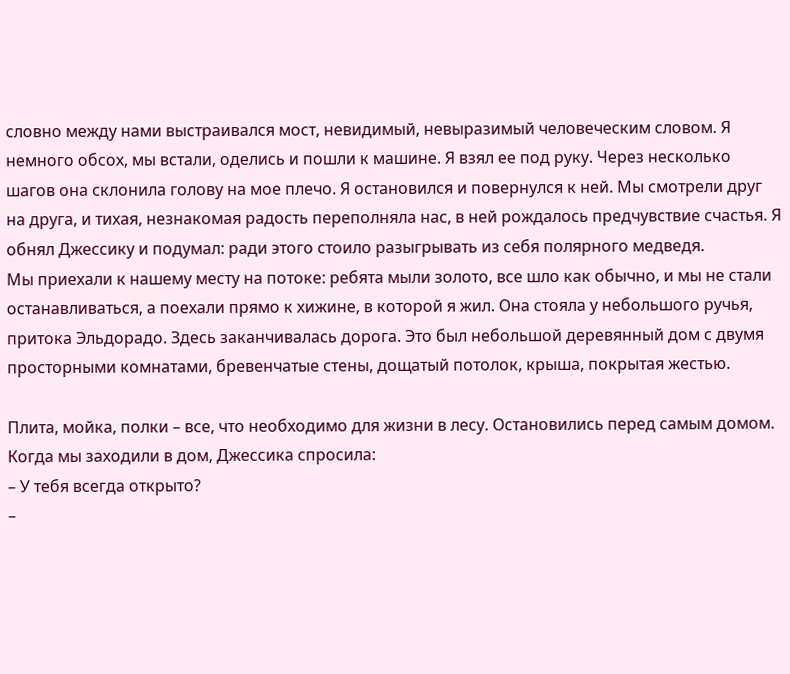словно между нами выстраивался мост, невидимый, невыразимый человеческим словом. Я немного обсох, мы встали, оделись и пошли к машине. Я взял ее под руку. Через несколько шагов она склонила голову на мое плечо. Я остановился и повернулся к ней. Мы смотрели друг на друга, и тихая, незнакомая радость переполняла нас, в ней рождалось предчувствие счастья. Я обнял Джессику и подумал: ради этого стоило разыгрывать из себя полярного медведя.
Мы приехали к нашему месту на потоке: ребята мыли золото, все шло как обычно, и мы не стали останавливаться, а поехали прямо к хижине, в которой я жил. Она стояла у небольшого ручья, притока Эльдорадо. Здесь заканчивалась дорога. Это был небольшой деревянный дом с двумя просторными комнатами, бревенчатые стены, дощатый потолок, крыша, покрытая жестью.

Плита, мойка, полки – все, что необходимо для жизни в лесу. Остановились перед самым домом. Когда мы заходили в дом, Джессика спросила:
– У тебя всегда открыто?
–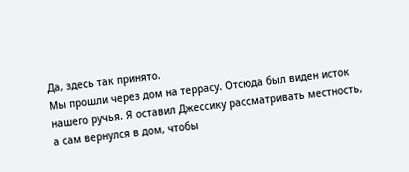Да, здесь так принято.
Мы прошли через дом на террасу. Отсюда был виден исток нашего ручья. Я оставил Джессику рассматривать местность, а сам вернулся в дом, чтобы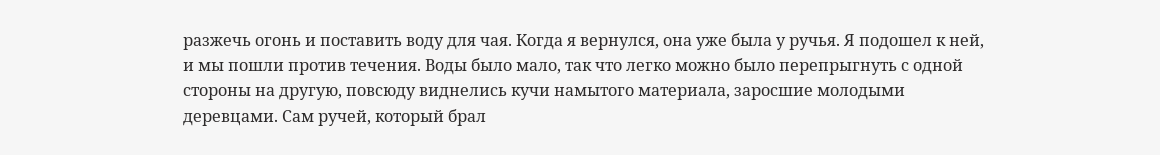разжечь огонь и поставить воду для чая. Когда я вернулся, она уже была у ручья. Я подошел к ней, и мы пошли против течения. Воды было мало, так что легко можно было перепрыгнуть с одной стороны на другую, повсюду виднелись кучи намытого материала, заросшие молодыми деревцами. Сам ручей, который брал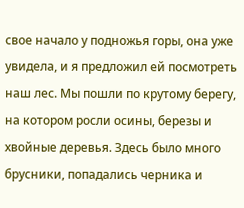свое начало у подножья горы, она уже увидела, и я предложил ей посмотреть наш лес. Мы пошли по крутому берегу, на котором росли осины, березы и хвойные деревья. Здесь было много брусники, попадались черника и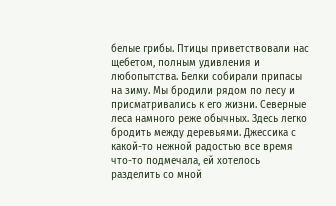белые грибы. Птицы приветствовали нас щебетом, полным удивления и любопытства. Белки собирали припасы на зиму. Мы бродили рядом по лесу и присматривались к его жизни. Северные леса намного реже обычных. Здесь легко бродить между деревьями. Джессика с какой-то нежной радостью все время что-то подмечала, ей хотелось разделить со мной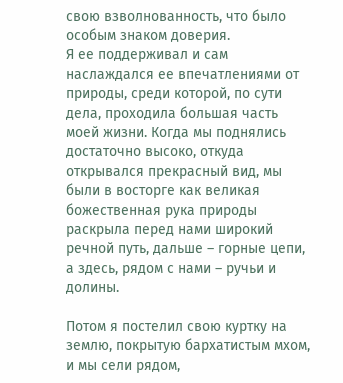свою взволнованность, что было особым знаком доверия.
Я ее поддерживал и сам наслаждался ее впечатлениями от природы, среди которой, по сути дела, проходила большая часть моей жизни. Когда мы поднялись достаточно высоко, откуда открывался прекрасный вид, мы были в восторге как великая божественная рука природы раскрыла перед нами широкий речной путь, дальше – горные цепи, а здесь, рядом с нами – ручьи и долины.

Потом я постелил свою куртку на землю, покрытую бархатистым мхом, и мы сели рядом,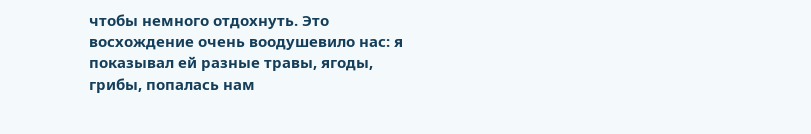чтобы немного отдохнуть. Это восхождение очень воодушевило нас: я показывал ей разные травы, ягоды, грибы, попалась нам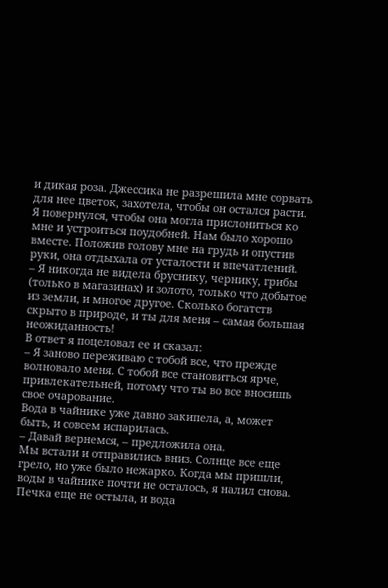и дикая роза. Джессика не разрешила мне сорвать для нее цветок, захотела, чтобы он остался расти. Я повернулся, чтобы она могла прислониться ко мне и устроиться поудобней. Нам было хорошо вместе. Положив голову мне на грудь и опустив руки, она отдыхала от усталости и впечатлений.
– Я никогда не видела бруснику, чернику, грибы (только в магазинах) и золото, только что добытое из земли, и многое другое. Сколько богатств скрыто в природе, и ты для меня – самая большая неожиданность!
В ответ я поцеловал ее и сказал:
– Я заново переживаю с тобой все, что прежде волновало меня. С тобой все становиться ярче, привлекательней, потому что ты во все вносишь свое очарование.
Вода в чайнике уже давно закипела, а, может быть, и совсем испарилась.
– Давай вернемся, – предложила она.
Мы встали и отправились вниз. Солнце все еще грело, но уже было нежарко. Когда мы пришли, воды в чайнике почти не осталось, я налил снова. Печка еще не остыла, и вода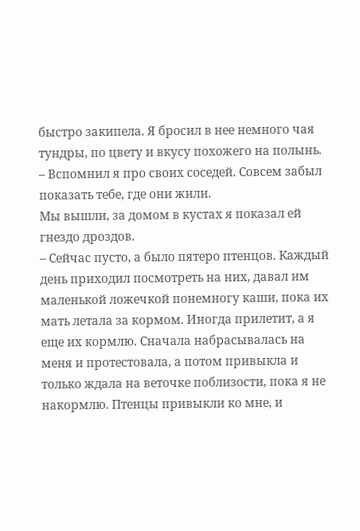быстро закипела. Я бросил в нее немного чая тундры, по цвету и вкусу похожего на полынь.
– Вспомнил я про своих соседей. Совсем забыл показать тебе, где они жили.
Мы вышли, за домом в кустах я показал ей гнездо дроздов.
– Сейчас пусто, а было пятеро птенцов. Каждый день приходил посмотреть на них, давал им маленькой ложечкой понемногу каши, пока их мать летала за кормом. Иногда прилетит, а я еще их кормлю. Сначала набрасывалась на меня и протестовала, а потом привыкла и только ждала на веточке поблизости, пока я не накормлю. Птенцы привыкли ко мне, и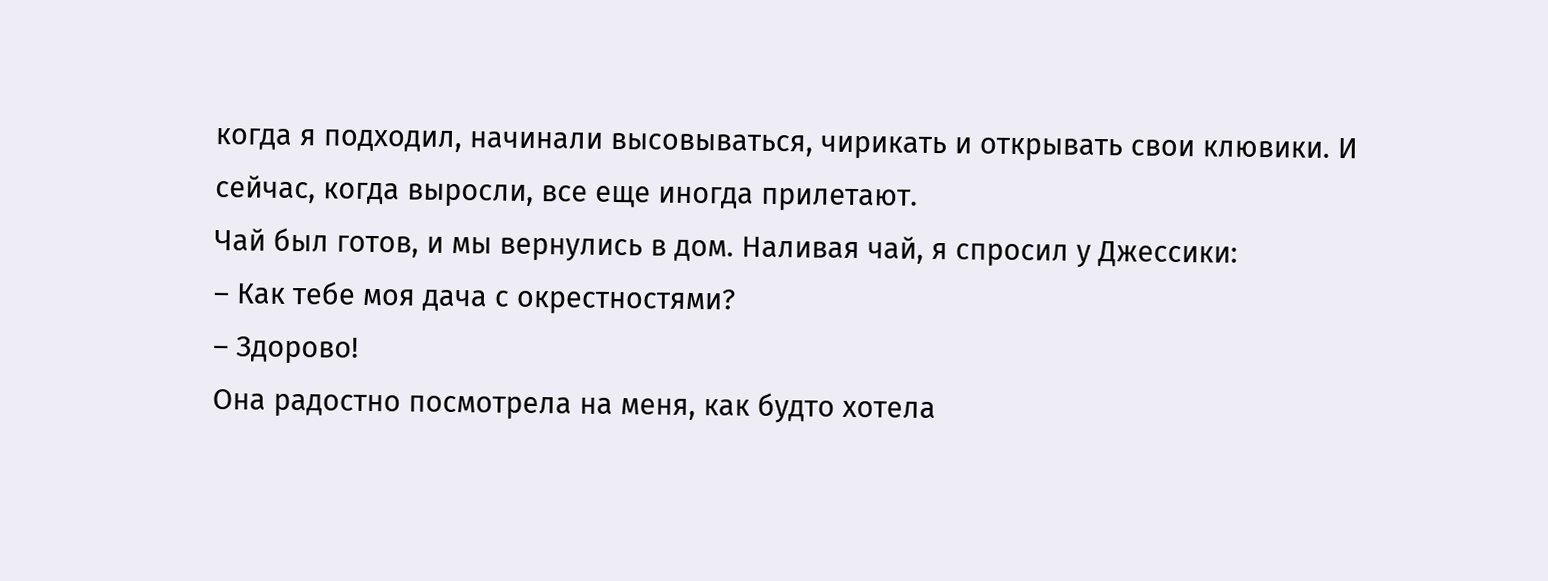когда я подходил, начинали высовываться, чирикать и открывать свои клювики. И сейчас, когда выросли, все еще иногда прилетают.
Чай был готов, и мы вернулись в дом. Наливая чай, я спросил у Джессики:
– Как тебе моя дача с окрестностями?
– Здорово!
Она радостно посмотрела на меня, как будто хотела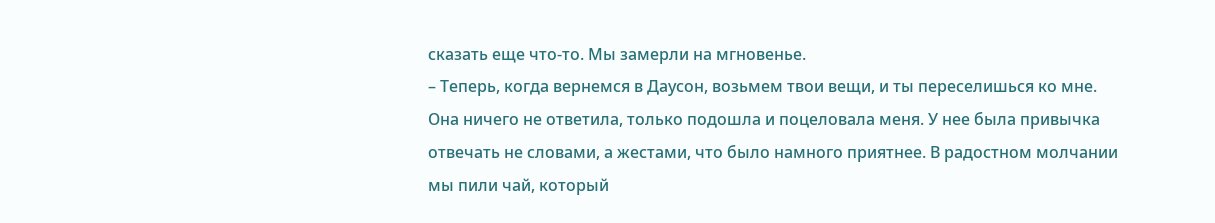сказать еще что-то. Мы замерли на мгновенье.
– Теперь, когда вернемся в Даусон, возьмем твои вещи, и ты переселишься ко мне.
Она ничего не ответила, только подошла и поцеловала меня. У нее была привычка отвечать не словами, а жестами, что было намного приятнее. В радостном молчании мы пили чай, который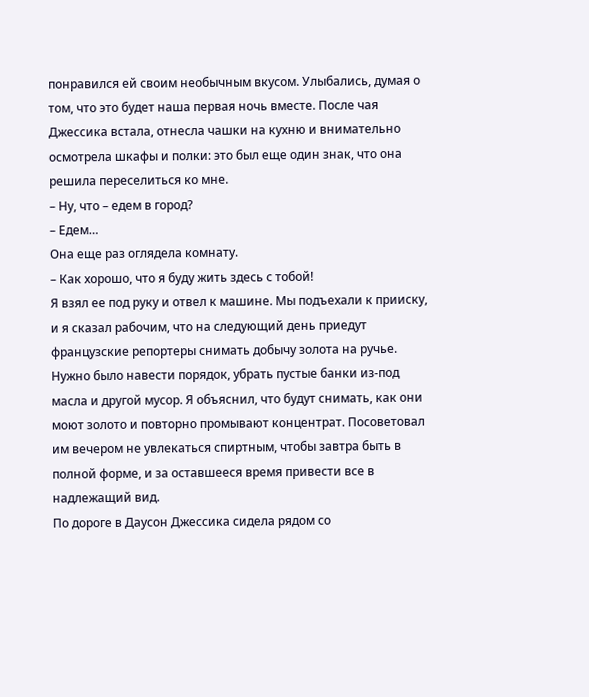понравился ей своим необычным вкусом. Улыбались, думая о том, что это будет наша первая ночь вместе. После чая Джессика встала, отнесла чашки на кухню и внимательно осмотрела шкафы и полки: это был еще один знак, что она решила переселиться ко мне.
– Ну, что – едем в город?
– Едем…
Она еще раз оглядела комнату.
– Как хорошо, что я буду жить здесь с тобой!
Я взял ее под руку и отвел к машине. Мы подъехали к прииску, и я сказал рабочим, что на следующий день приедут французские репортеры снимать добычу золота на ручье. Нужно было навести порядок, убрать пустые банки из-под масла и другой мусор. Я объяснил, что будут снимать, как они моют золото и повторно промывают концентрат. Посоветовал им вечером не увлекаться спиртным, чтобы завтра быть в полной форме, и за оставшееся время привести все в надлежащий вид.
По дороге в Даусон Джессика сидела рядом со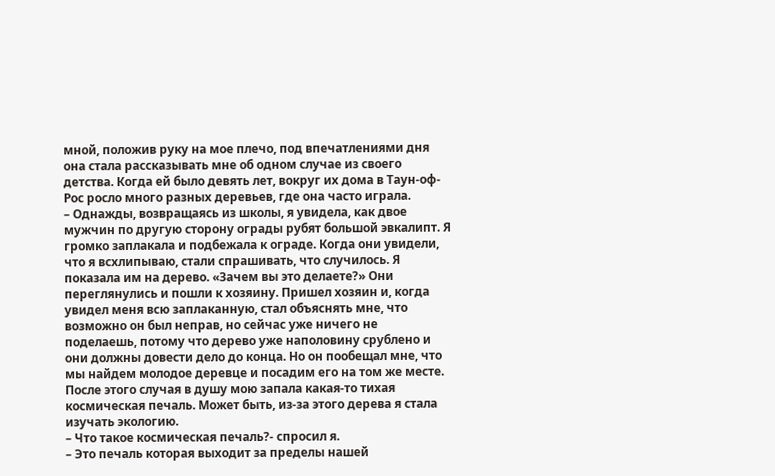мной, положив руку на мое плечо, под впечатлениями дня она стала рассказывать мне об одном случае из своего детства. Когда ей было девять лет, вокруг их дома в Таун-оф-Рос росло много разных деревьев, где она часто играла.
– Однажды, возвращаясь из школы, я увидела, как двое мужчин по другую сторону ограды рубят большой эвкалипт. Я громко заплакала и подбежала к ограде. Когда они увидели, что я всхлипываю, стали спрашивать, что случилось. Я показала им на дерево. «Зачем вы это делаете?» Они переглянулись и пошли к хозяину. Пришел хозяин и, когда увидел меня всю заплаканную, стал объяснять мне, что возможно он был неправ, но сейчас уже ничего не поделаешь, потому что дерево уже наполовину срублено и они должны довести дело до конца. Но он пообещал мне, что мы найдем молодое деревце и посадим его на том же месте. После этого случая в душу мою запала какая-то тихая космическая печаль. Может быть, из-за этого дерева я стала изучать экологию.
– Что такое космическая печаль?- спросил я.
– Это печаль которая выходит за пределы нашей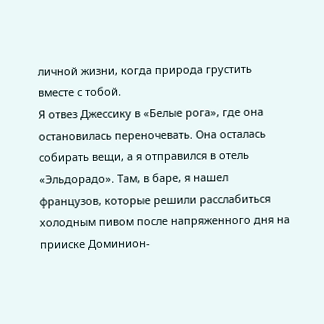личной жизни, когда природа грустить вместе с тобой.
Я отвез Джессику в «Белые рога», где она остановилась переночевать. Она осталась собирать вещи, а я отправился в отель «Эльдорадо». Там, в баре, я нашел французов, которые решили расслабиться холодным пивом после напряженного дня на прииске Доминион-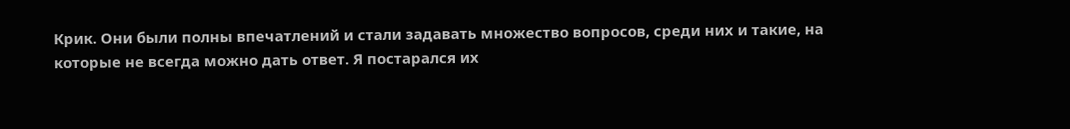Крик. Они были полны впечатлений и стали задавать множество вопросов, среди них и такие, на которые не всегда можно дать ответ. Я постарался их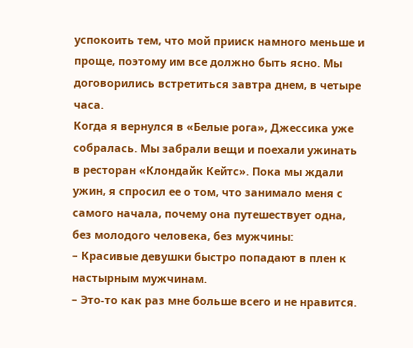успокоить тем, что мой прииск намного меньше и проще, поэтому им все должно быть ясно. Мы договорились встретиться завтра днем, в четыре часа.
Когда я вернулся в «Белые рога», Джессика уже собралась. Мы забрали вещи и поехали ужинать в ресторан «Клондайк Кейтс». Пока мы ждали ужин, я спросил ее о том, что занимало меня с самого начала, почему она путешествует одна, без молодого человека, без мужчины:
– Красивые девушки быстро попадают в плен к настырным мужчинам.
– Это-то как раз мне больше всего и не нравится.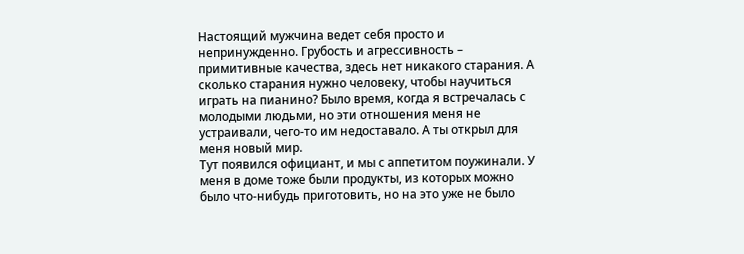Настоящий мужчина ведет себя просто и непринужденно. Грубость и агрессивность – примитивные качества, здесь нет никакого старания. А сколько старания нужно человеку, чтобы научиться играть на пианино? Было время, когда я встречалась с молодыми людьми, но эти отношения меня не устраивали, чего-то им недоставало. А ты открыл для меня новый мир.
Тут появился официант, и мы с аппетитом поужинали. У меня в доме тоже были продукты, из которых можно было что-нибудь приготовить, но на это уже не было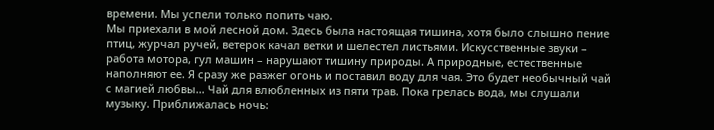времени. Мы успели только попить чаю.
Мы приехали в мой лесной дом. Здесь была настоящая тишина, хотя было слышно пение птиц, журчал ручей, ветерок качал ветки и шелестел листьями. Искусственные звуки – работа мотора, гул машин – нарушают тишину природы. А природные, естественные наполняют ее. Я сразу же разжег огонь и поставил воду для чая. Это будет необычный чай с магией любвы… Чай для влюбленных из пяти трав. Пока грелась вода, мы слушали музыку. Приближалась ночь: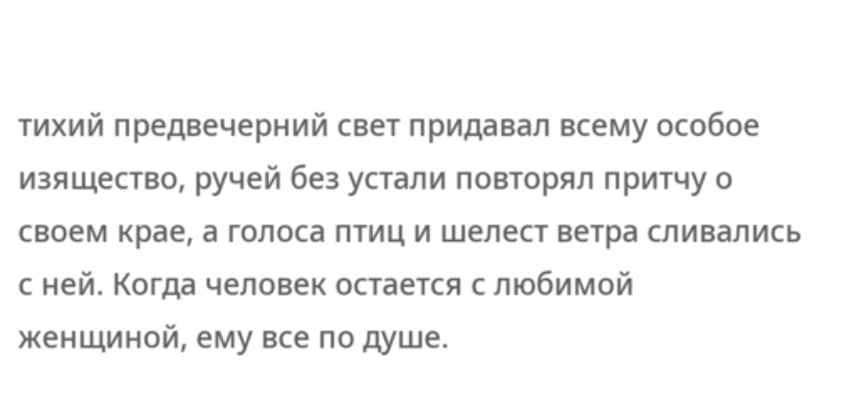тихий предвечерний свет придавал всему особое изящество, ручей без устали повторял притчу о своем крае, а голоса птиц и шелест ветра сливались с ней. Когда человек остается с любимой женщиной, ему все по душе.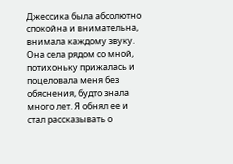Джессика была абсолютно спокойна и внимательна, внимала каждому звуку. Она села рядом со мной, потихоньку прижалась и поцеловала меня без обяснения, будто знала много лет. Я обнял ее и стал рассказывать о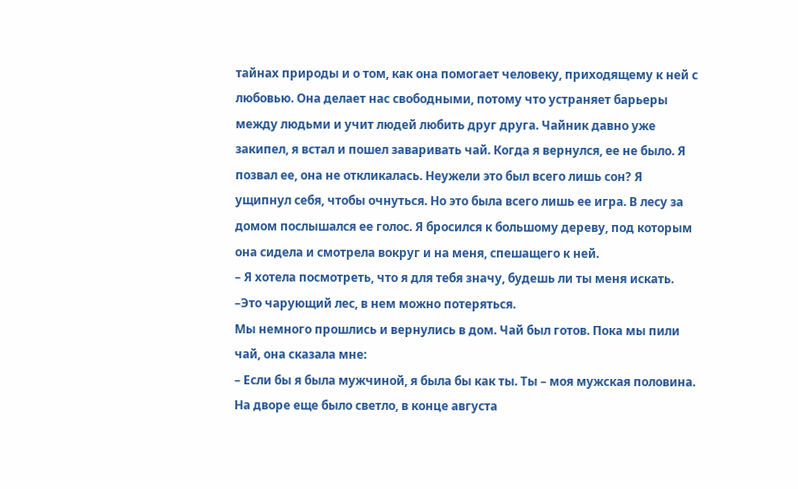тайнах природы и о том, как она помогает человеку, приходящему к ней с любовью. Она делает нас свободными, потому что устраняет барьеры между людьми и учит людей любить друг друга. Чайник давно уже закипел, я встал и пошел заваривать чай. Когда я вернулся, ее не было. Я позвал ее, она не откликалась. Неужели это был всего лишь сон? Я ущипнул себя, чтобы очнуться. Но это была всего лишь ее игра. В лесу за домом послышался ее голос. Я бросился к большому дереву, под которым она сидела и смотрела вокруг и на меня, спешащего к ней.
– Я хотела посмотреть, что я для тебя значу, будешь ли ты меня искать.
–Это чарующий лес, в нем можно потеряться.
Мы немного прошлись и вернулись в дом. Чай был готов. Пока мы пили чай, она сказала мне:
– Если бы я была мужчиной, я была бы как ты. Ты – моя мужская половина.
На дворе еще было светло, в конце августа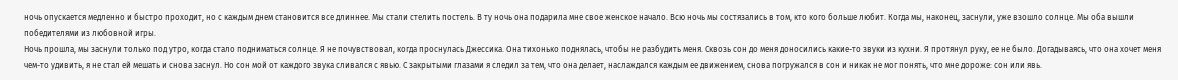ночь опускается медленно и быстро проходит, но с каждым днем становится все длиннее. Мы стали стелить постель. В ту ночь она подарила мне свое женское начало. Всю ночь мы состязались в том, кто кого больше любит. Когда мы, наконец, заснули, уже взошло солнце. Мы оба вышли победителями из любовной игры.
Ночь прошла, мы заснули только под утро, когда стало подниматься солнце. Я не почувствовал, когда проснулась Джессика. Она тихонько поднялась, чтобы не разбудить меня. Сквозь сон до меня доносились какие-то звуки из кухни. Я протянул руку, ее не было. Догадываясь, что она хочет меня чем-то удивить, я не стал ей мешать и снова заснул. Но сон мой от каждого звука сливался с явью. С закрытыми глазами я следил за тем, что она делает, наслаждался каждым ее движением, снова погружался в сон и никак не мог понять, что мне дороже: сон или явь.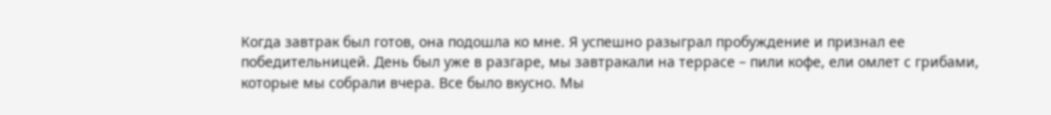Когда завтрак был готов, она подошла ко мне. Я успешно разыграл пробуждение и признал ее победительницей. День был уже в разгаре, мы завтракали на террасе – пили кофе, ели омлет с грибами, которые мы собрали вчера. Все было вкусно. Мы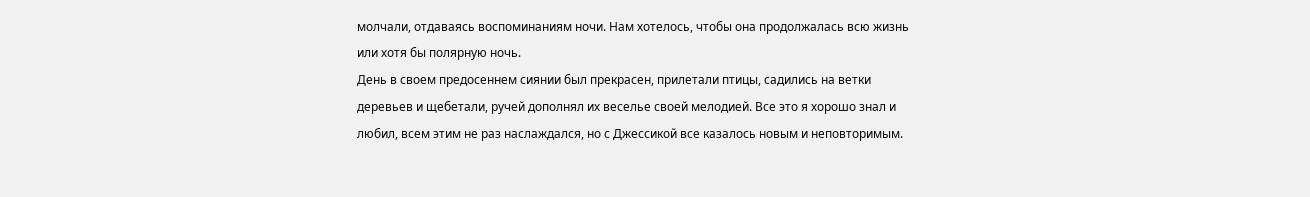молчали, отдаваясь воспоминаниям ночи. Нам хотелось, чтобы она продолжалась всю жизнь или хотя бы полярную ночь.
День в своем предосеннем сиянии был прекрасен, прилетали птицы, садились на ветки деревьев и щебетали, ручей дополнял их веселье своей мелодией. Все это я хорошо знал и любил, всем этим не раз наслаждался, но с Джессикой все казалось новым и неповторимым.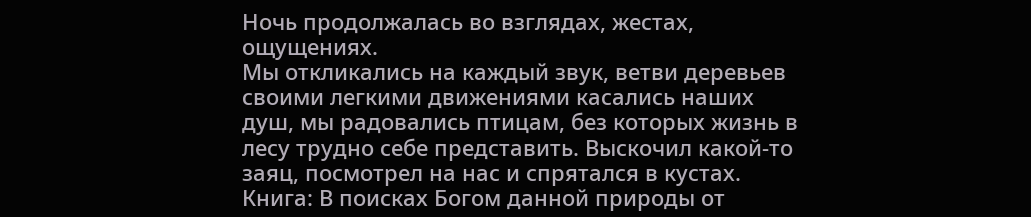Ночь продолжалась во взглядах, жестах, ощущениях.
Мы откликались на каждый звук, ветви деревьев своими легкими движениями касались наших душ, мы радовались птицам, без которых жизнь в лесу трудно себе представить. Выскочил какой-то заяц, посмотрел на нас и спрятался в кустах.
Книга: В поисках Богом данной природы от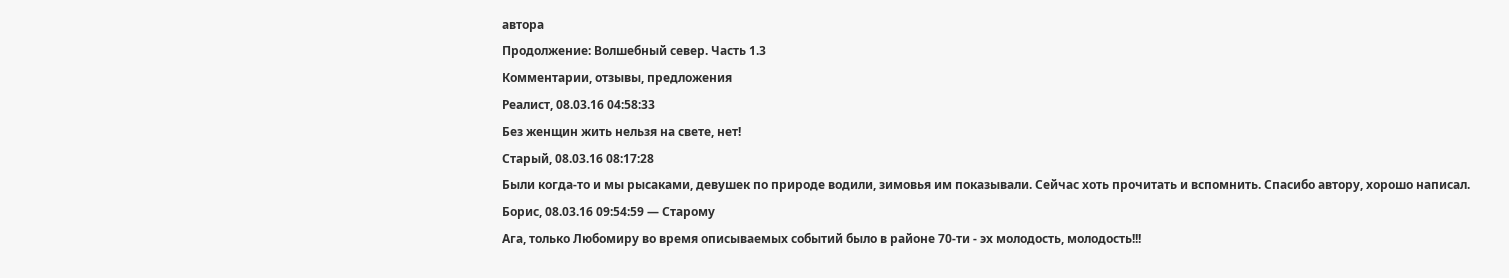автора
Продолжение: Волшебный север. Часть 1.3
Комментарии, отзывы, предложения
Реалист, 08.03.16 04:58:33
Без женщин жить нельзя на свете, нет!
Старый, 08.03.16 08:17:28
Были когда-то и мы рысаками, девушек по природе водили, зимовья им показывали. Сейчас хоть прочитать и вспомнить. Спасибо автору, хорошо написал.
Борис, 08.03.16 09:54:59 — Старому
Ага, только Любомиру во время описываемых событий было в районе 70-ти - эх молодость, молодость!!!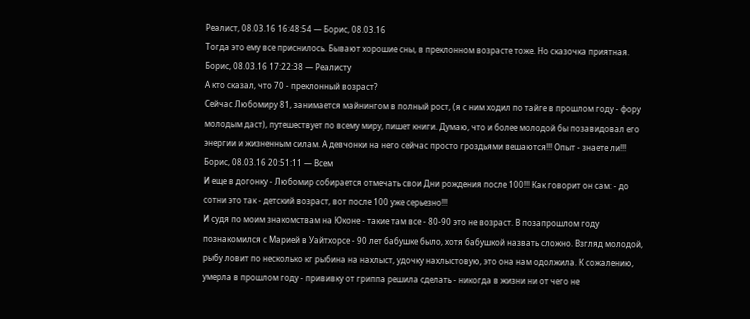Реалист, 08.03.16 16:48:54 — Борис, 08.03.16
Тогда это ему все приснилось. Бывают хорошие сны, в преклонном возрасте тоже. Но сказочка приятная.
Борис, 08.03.16 17:22:38 — Реалисту
А кто сказал, что 70 - преклонный возраст?
Сейчас Любомиру 81, занимается майнингом в полный рост, (я с ним ходил по тайге в прошлом году - фору молодым даст), путешествует по всему миру, пишет книги. Думаю, что и более молодой бы позавидовал его энергии и жизненным силам. А девчонки на него сейчас просто гроздьями вешаются!!! Опыт - знаете ли!!!
Борис, 08.03.16 20:51:11 — Всем
И еще в догонку - Любомир собирается отмечать свои Дни рождения после 100!!! Как говорит он сам: - до сотни это так - детский возраст, вот после 100 уже серьезно!!!
И судя по моим знакомствам на Юконе - такие там все - 80-90 это не возраст. В позапрошлом году познакомился с Марией в Уайтхорсе - 90 лет бабушке было, хотя бабушкой назвать сложно. Взгляд молодой, рыбу ловит по несколько кг рыбина на нахлыст, удочку нахлыстовую, это она нам одолжила. К сожалению, умерла в прошлом году - прививку от гриппа решила сделать - никогда в жизни ни от чего не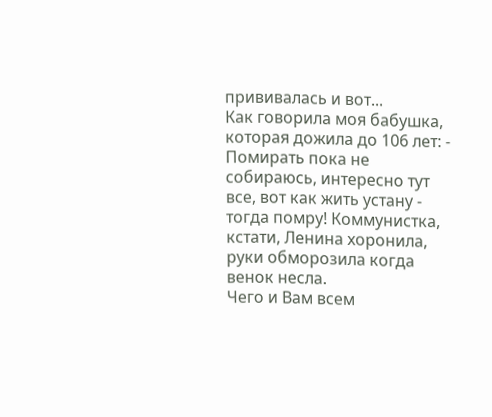прививалась и вот...
Как говорила моя бабушка, которая дожила до 106 лет: - Помирать пока не собираюсь, интересно тут все, вот как жить устану - тогда помру! Коммунистка, кстати, Ленина хоронила, руки обморозила когда венок несла.
Чего и Вам всем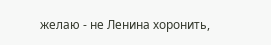желаю - не Ленина хоронить,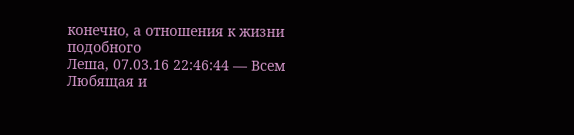конечно, а отношения к жизни подобного
Леша, 07.03.16 22:46:44 — Всем
Любящая и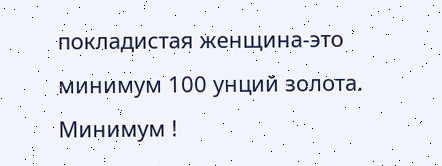покладистая женщина-это минимум 100 унций золота. Минимум !